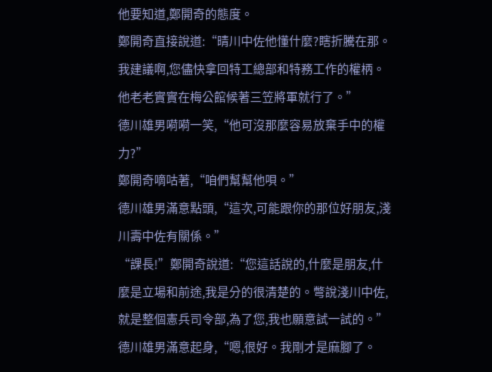他要知道,鄭開奇的態度。
鄭開奇直接說道:“晴川中佐他懂什麼?瞎折騰在那。我建議啊,您儘快拿回特工總部和特務工作的權柄。
他老老實實在梅公館候著三笠將軍就行了。”
德川雄男嗬嗬一笑,“他可沒那麼容易放棄手中的權力?”
鄭開奇嘀咕著,“咱們幫幫他唄。”
德川雄男滿意點頭,“這次,可能跟你的那位好朋友,淺川壽中佐有關係。”
“課長!”鄭開奇說道:“您這話說的,什麼是朋友,什麼是立場和前途,我是分的很清楚的。彆說淺川中佐,就是整個憲兵司令部,為了您,我也願意試一試的。”
德川雄男滿意起身,“嗯,很好。我剛才是麻腳了。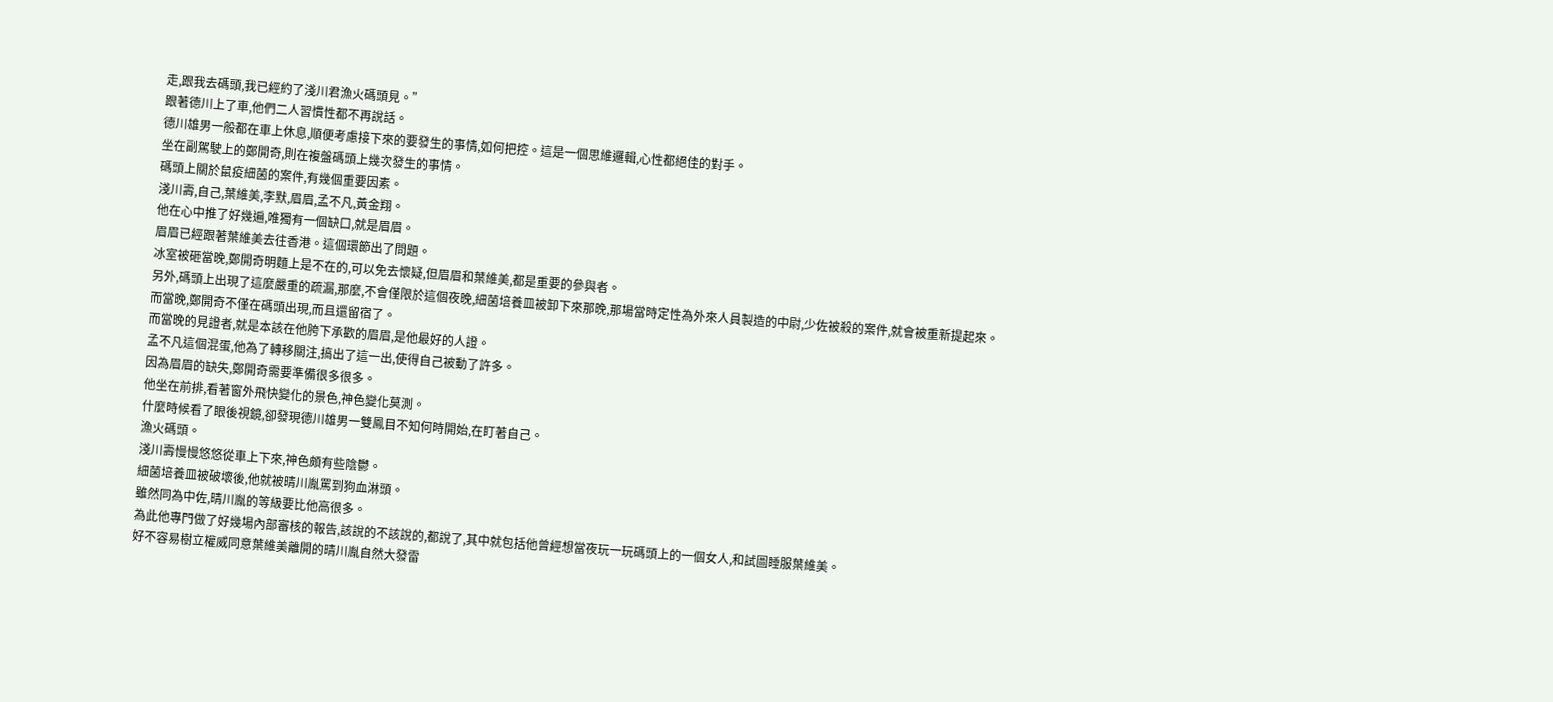走,跟我去碼頭,我已經約了淺川君漁火碼頭見。”
跟著德川上了車,他們二人習慣性都不再說話。
德川雄男一般都在車上休息,順便考慮接下來的要發生的事情,如何把控。這是一個思維邏輯,心性都絕佳的對手。
坐在副駕駛上的鄭開奇,則在複盤碼頭上幾次發生的事情。
碼頭上關於鼠疫細菌的案件,有幾個重要因素。
淺川壽,自己,葉維美,李默,眉眉,孟不凡,黃金翔。
他在心中推了好幾遍,唯獨有一個缺口,就是眉眉。
眉眉已經跟著葉維美去往香港。這個環節出了問題。
冰室被砸當晚,鄭開奇明麵上是不在的,可以免去懷疑,但眉眉和葉維美,都是重要的參與者。
另外,碼頭上出現了這麼嚴重的疏漏,那麼,不會僅限於這個夜晚,細菌培養皿被卸下來那晚,那場當時定性為外來人員製造的中尉,少佐被殺的案件,就會被重新提起來。
而當晚,鄭開奇不僅在碼頭出現,而且還留宿了。
而當晚的見證者,就是本該在他胯下承歡的眉眉,是他最好的人證。
孟不凡這個混蛋,他為了轉移關注,搞出了這一出,使得自己被動了許多。
因為眉眉的缺失,鄭開奇需要準備很多很多。
他坐在前排,看著窗外飛快變化的景色,神色變化莫測。
什麼時候看了眼後視鏡,卻發現德川雄男一雙鳳目不知何時開始,在盯著自己。
漁火碼頭。
淺川壽慢慢悠悠從車上下來,神色頗有些陰鬱。
細菌培養皿被破壞後,他就被晴川胤罵到狗血淋頭。
雖然同為中佐,晴川胤的等級要比他高很多。
為此他專門做了好幾場內部審核的報告,該說的不該說的,都說了,其中就包括他曾經想當夜玩一玩碼頭上的一個女人,和試圖睡服葉維美。
好不容易樹立權威同意葉維美離開的晴川胤自然大發雷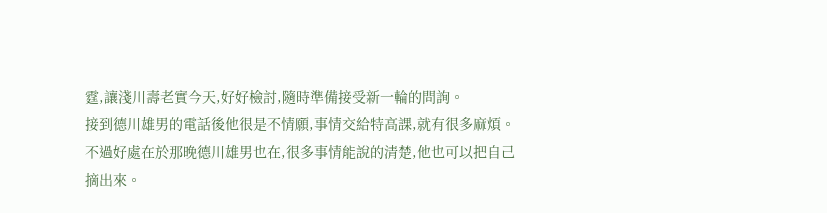霆,讓淺川壽老實今天,好好檢討,隨時準備接受新一輪的問詢。
接到德川雄男的電話後他很是不情願,事情交給特高課,就有很多麻煩。
不過好處在於那晚德川雄男也在,很多事情能說的清楚,他也可以把自己摘出來。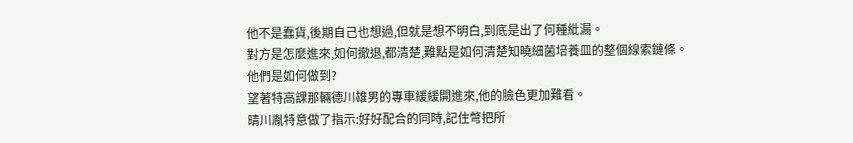他不是蠢貨,後期自己也想過,但就是想不明白,到底是出了何種紕漏。
對方是怎麼進來,如何撤退,都清楚,難點是如何清楚知曉細菌培養皿的整個線索鏈條。
他們是如何做到?
望著特高課那輛德川雄男的專車緩緩開進來,他的臉色更加難看。
晴川胤特意做了指示:好好配合的同時,記住彆把所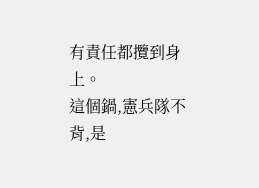有責任都攬到身上。
這個鍋,憲兵隊不背,是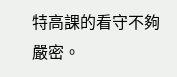特高課的看守不夠嚴密。